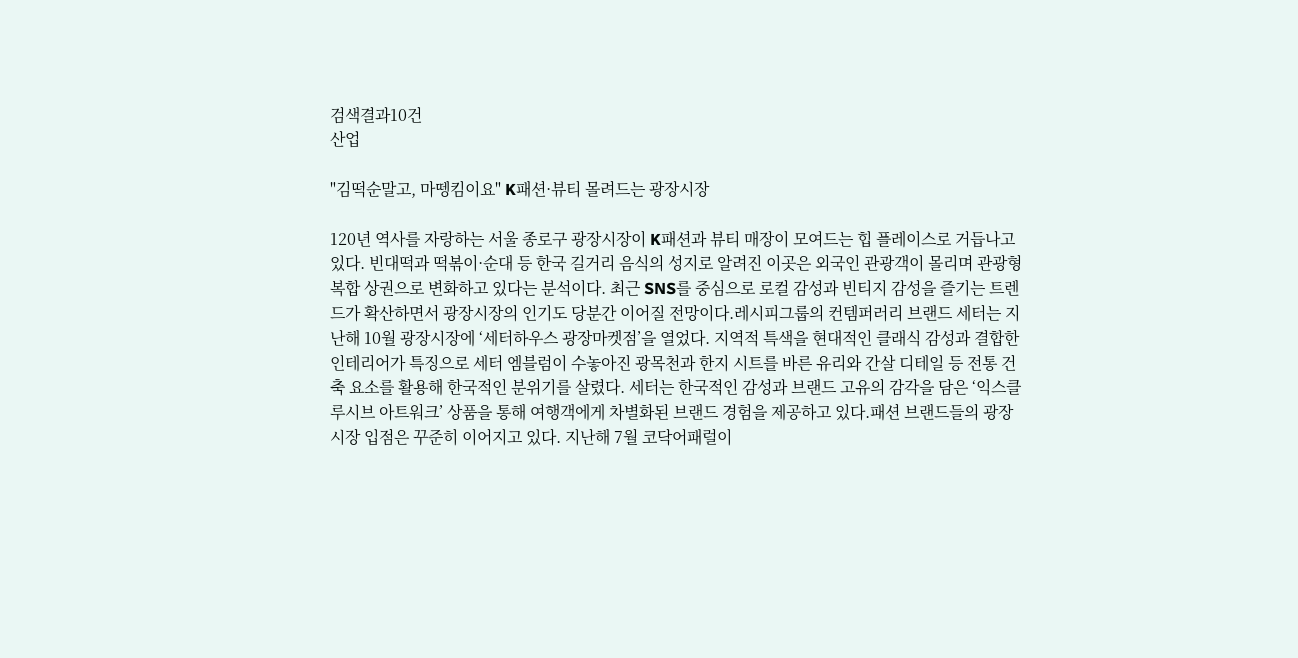검색결과10건
산업

"김떡순말고, 마뗑킴이요" K패션·뷰티 몰려드는 광장시장

120년 역사를 자랑하는 서울 종로구 광장시장이 K패션과 뷰티 매장이 모여드는 힙 플레이스로 거듭나고 있다. 빈대떡과 떡볶이·순대 등 한국 길거리 음식의 성지로 알려진 이곳은 외국인 관광객이 몰리며 관광형 복합 상권으로 변화하고 있다는 분석이다. 최근 SNS를 중심으로 로컬 감성과 빈티지 감성을 즐기는 트렌드가 확산하면서 광장시장의 인기도 당분간 이어질 전망이다.레시피그룹의 컨템퍼러리 브랜드 세터는 지난해 10월 광장시장에 ‘세터하우스 광장마켓점’을 열었다. 지역적 특색을 현대적인 클래식 감성과 결합한 인테리어가 특징으로 세터 엠블럼이 수놓아진 광목천과 한지 시트를 바른 유리와 간살 디테일 등 전통 건축 요소를 활용해 한국적인 분위기를 살렸다. 세터는 한국적인 감성과 브랜드 고유의 감각을 담은 ‘익스클루시브 아트워크’ 상품을 통해 여행객에게 차별화된 브랜드 경험을 제공하고 있다.패션 브랜드들의 광장시장 입점은 꾸준히 이어지고 있다. 지난해 7월 코닥어패럴이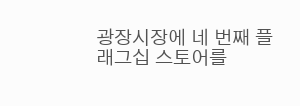광장시장에 네 번째 플래그십 스토어를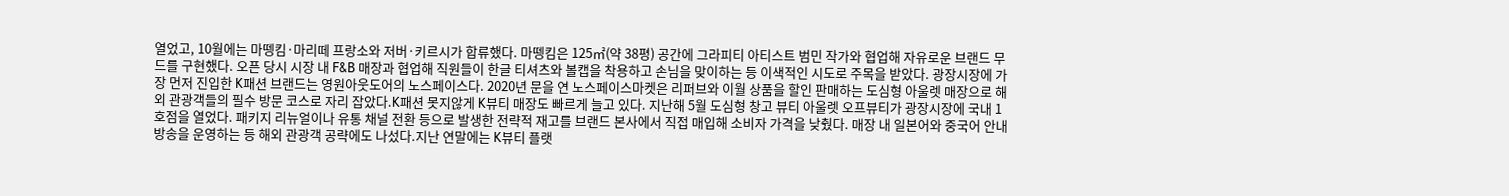열었고, 10월에는 마뗑킴·마리떼 프랑소와 저버·키르시가 합류했다. 마뗑킴은 125㎡(약 38평) 공간에 그라피티 아티스트 범민 작가와 협업해 자유로운 브랜드 무드를 구현했다. 오픈 당시 시장 내 F&B 매장과 협업해 직원들이 한글 티셔츠와 볼캡을 착용하고 손님을 맞이하는 등 이색적인 시도로 주목을 받았다. 광장시장에 가장 먼저 진입한 K패션 브랜드는 영원아웃도어의 노스페이스다. 2020년 문을 연 노스페이스마켓은 리퍼브와 이월 상품을 할인 판매하는 도심형 아울렛 매장으로 해외 관광객들의 필수 방문 코스로 자리 잡았다.K패션 못지않게 K뷰티 매장도 빠르게 늘고 있다. 지난해 5월 도심형 창고 뷰티 아울렛 오프뷰티가 광장시장에 국내 1호점을 열었다. 패키지 리뉴얼이나 유통 채널 전환 등으로 발생한 전략적 재고를 브랜드 본사에서 직접 매입해 소비자 가격을 낮췄다. 매장 내 일본어와 중국어 안내 방송을 운영하는 등 해외 관광객 공략에도 나섰다.지난 연말에는 K뷰티 플랫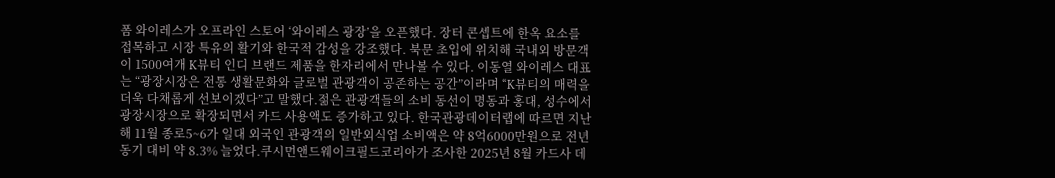폼 와이레스가 오프라인 스토어 ‘와이레스 광장’을 오픈했다. 장터 콘셉트에 한옥 요소를 접목하고 시장 특유의 활기와 한국적 감성을 강조했다. 북문 초입에 위치해 국내외 방문객이 1500여개 K뷰티 인디 브랜드 제품을 한자리에서 만나볼 수 있다. 이동열 와이레스 대표는 “광장시장은 전통 생활문화와 글로벌 관광객이 공존하는 공간”이라며 “K뷰티의 매력을 더욱 다채롭게 선보이겠다”고 말했다.젊은 관광객들의 소비 동선이 명동과 홍대, 성수에서 광장시장으로 확장되면서 카드 사용액도 증가하고 있다. 한국관광데이터랩에 따르면 지난해 11월 종로5~6가 일대 외국인 관광객의 일반외식업 소비액은 약 8억6000만원으로 전년 동기 대비 약 8.3% 늘었다.쿠시먼앤드웨이크필드코리아가 조사한 2025년 8월 카드사 데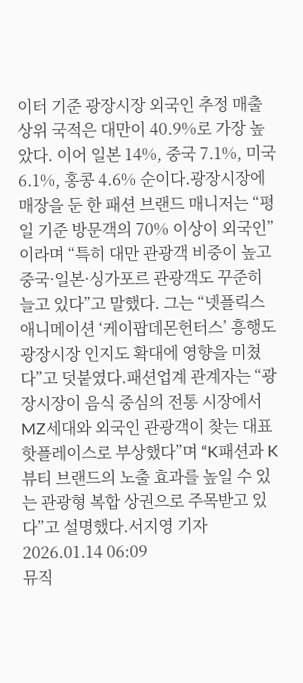이터 기준 광장시장 외국인 추정 매출 상위 국적은 대만이 40.9%로 가장 높았다. 이어 일본 14%, 중국 7.1%, 미국 6.1%, 홍콩 4.6% 순이다.광장시장에 매장을 둔 한 패션 브랜드 매니저는 “평일 기준 방문객의 70% 이상이 외국인”이라며 “특히 대만 관광객 비중이 높고 중국·일본·싱가포르 관광객도 꾸준히 늘고 있다”고 말했다. 그는 “넷플릭스 애니메이션 ‘케이팝데몬헌터스’ 흥행도 광장시장 인지도 확대에 영향을 미쳤다”고 덧붙였다.패션업계 관계자는 “광장시장이 음식 중심의 전통 시장에서 MZ세대와 외국인 관광객이 찾는 대표 핫플레이스로 부상했다”며 “K패션과 K뷰티 브랜드의 노출 효과를 높일 수 있는 관광형 복합 상권으로 주목받고 있다”고 설명했다.서지영 기자 2026.01.14 06:09
뮤직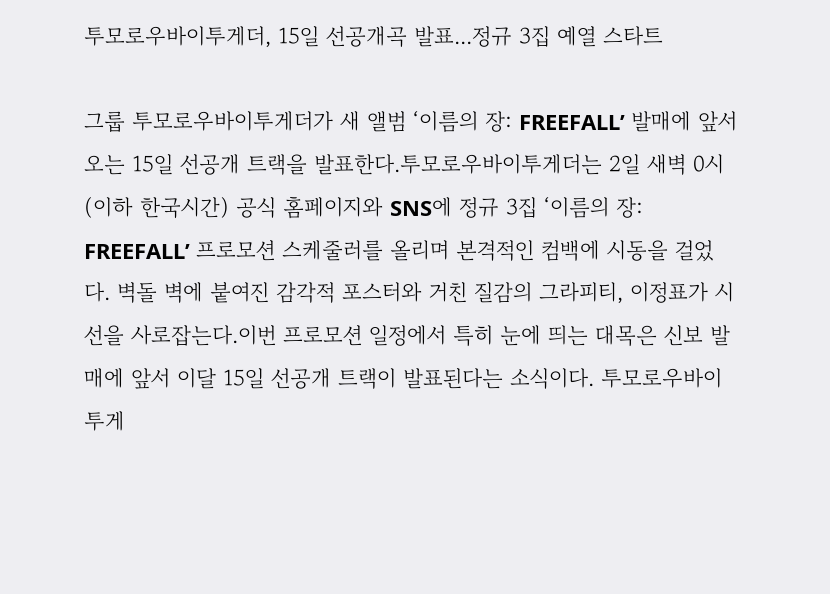투모로우바이투게더, 15일 선공개곡 발표...정규 3집 예열 스타트

그룹 투모로우바이투게더가 새 앨범 ‘이름의 장: FREEFALL’ 발매에 앞서 오는 15일 선공개 트랙을 발표한다.투모로우바이투게더는 2일 새벽 0시(이하 한국시간) 공식 홈페이지와 SNS에 정규 3집 ‘이름의 장: FREEFALL’ 프로모션 스케줄러를 올리며 본격적인 컴백에 시동을 걸었다. 벽돌 벽에 붙여진 감각적 포스터와 거친 질감의 그라피티, 이정표가 시선을 사로잡는다.이번 프로모션 일정에서 특히 눈에 띄는 대목은 신보 발매에 앞서 이달 15일 선공개 트랙이 발표된다는 소식이다. 투모로우바이투게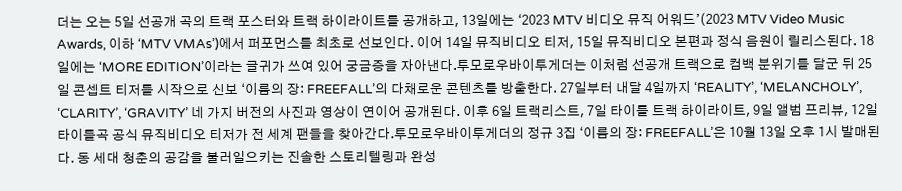더는 오는 5일 선공개 곡의 트랙 포스터와 트랙 하이라이트를 공개하고, 13일에는 ‘2023 MTV 비디오 뮤직 어워드’(2023 MTV Video Music Awards, 이하 ‘MTV VMAs’)에서 퍼포먼스를 최초로 선보인다. 이어 14일 뮤직비디오 티저, 15일 뮤직비디오 본편과 정식 음원이 릴리스된다. 18일에는 ‘MORE EDITION’이라는 글귀가 쓰여 있어 궁금증을 자아낸다.투모로우바이투게더는 이처럼 선공개 트랙으로 컴백 분위기를 달군 뒤 25일 콘셉트 티저를 시작으로 신보 ‘이름의 장: FREEFALL’의 다채로운 콘텐츠를 방출한다. 27일부터 내달 4일까지 ‘REALITY’, ‘MELANCHOLY’, ‘CLARITY’, ‘GRAVITY’ 네 가지 버전의 사진과 영상이 연이어 공개된다. 이후 6일 트랙리스트, 7일 타이틀 트랙 하이라이트, 9일 앨범 프리뷰, 12일 타이틀곡 공식 뮤직비디오 티저가 전 세계 팬들을 찾아간다.투모로우바이투게더의 정규 3집 ‘이름의 장: FREEFALL’은 10월 13일 오후 1시 발매된다. 동 세대 청춘의 공감을 불러일으키는 진솔한 스토리텔링과 완성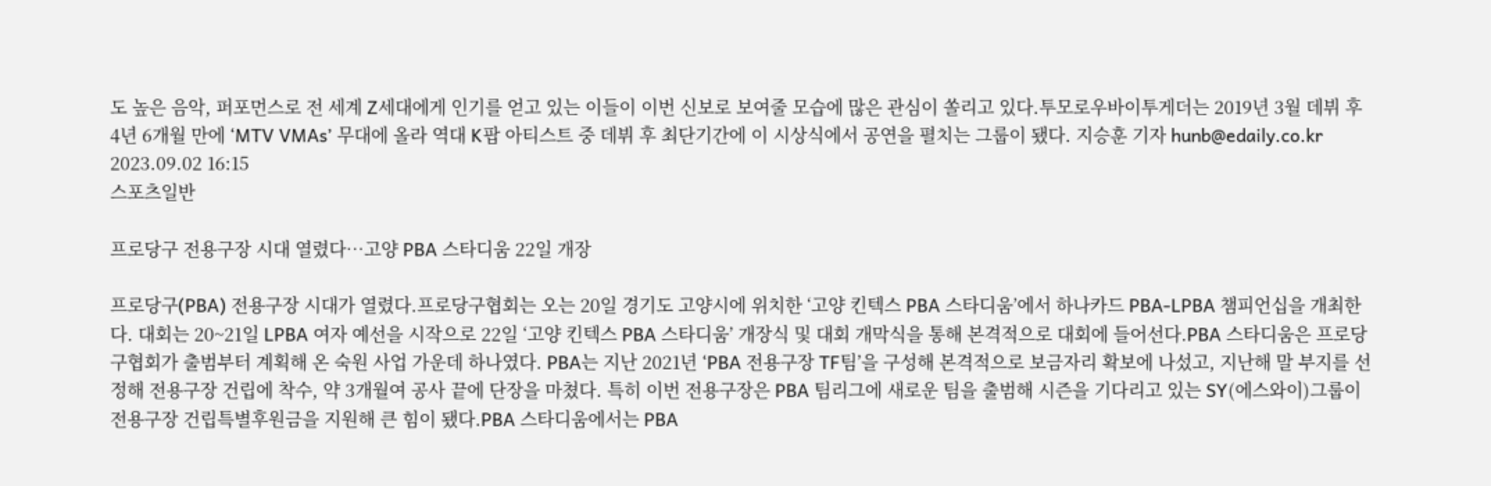도 높은 음악, 퍼포먼스로 전 세계 Z세대에게 인기를 얻고 있는 이들이 이번 신보로 보여줄 모습에 많은 관심이 쏠리고 있다.투모로우바이투게더는 2019년 3월 데뷔 후 4년 6개월 만에 ‘MTV VMAs’ 무대에 올라 역대 K팝 아티스트 중 데뷔 후 최단기간에 이 시상식에서 공연을 펼치는 그룹이 됐다. 지승훈 기자 hunb@edaily.co.kr 2023.09.02 16:15
스포츠일반

프로당구 전용구장 시대 열렸다…고양 PBA 스타디움 22일 개장

프로당구(PBA) 전용구장 시대가 열렸다.프로당구협회는 오는 20일 경기도 고양시에 위치한 ‘고양 킨텍스 PBA 스타디움’에서 하나카드 PBA-LPBA 챔피언십을 개최한다. 대회는 20~21일 LPBA 여자 예선을 시작으로 22일 ‘고양 킨텍스 PBA 스타디움’ 개장식 및 대회 개막식을 통해 본격적으로 대회에 들어선다.PBA 스타디움은 프로당구협회가 출범부터 계획해 온 숙원 사업 가운데 하나였다. PBA는 지난 2021년 ‘PBA 전용구장 TF팀’을 구성해 본격적으로 보금자리 확보에 나섰고, 지난해 말 부지를 선정해 전용구장 건립에 착수, 약 3개월여 공사 끝에 단장을 마쳤다. 특히 이번 전용구장은 PBA 팀리그에 새로운 팀을 출범해 시즌을 기다리고 있는 SY(에스와이)그룹이 전용구장 건립특별후원금을 지원해 큰 힘이 됐다.PBA 스타디움에서는 PBA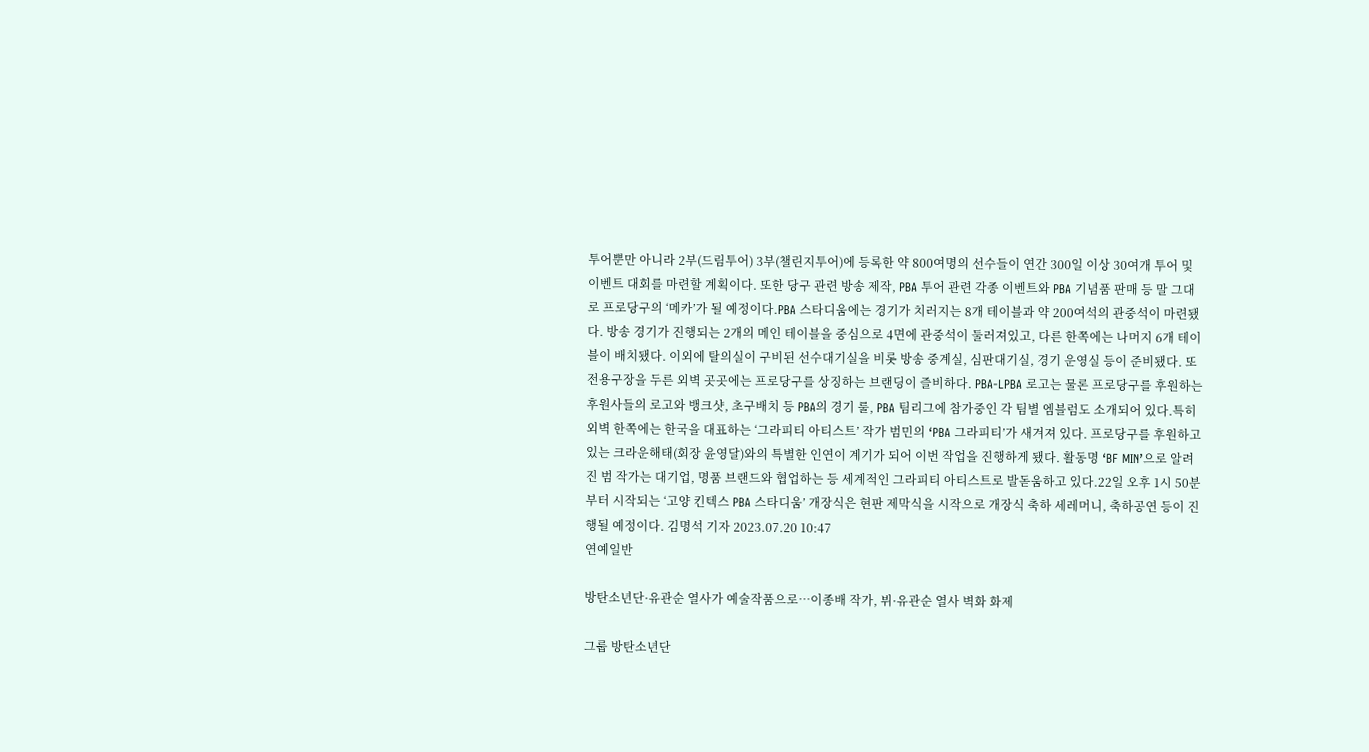투어뿐만 아니라 2부(드림투어) 3부(챌린지투어)에 등록한 약 800여명의 선수들이 연간 300일 이상 30여개 투어 및 이벤트 대회를 마련할 계획이다. 또한 당구 관련 방송 제작, PBA 투어 관련 각종 이벤트와 PBA 기념품 판매 등 말 그대로 프로당구의 ‘메카’가 될 예정이다.PBA 스타디움에는 경기가 치러지는 8개 테이블과 약 200여석의 관중석이 마련됐다. 방송 경기가 진행되는 2개의 메인 테이블을 중심으로 4면에 관중석이 둘러져있고, 다른 한쪽에는 나머지 6개 테이블이 배치됐다. 이외에 탈의실이 구비된 선수대기실을 비롯 방송 중계실, 심판대기실, 경기 운영실 등이 준비됐다. 또 전용구장을 두른 외벽 곳곳에는 프로당구를 상징하는 브랜딩이 즐비하다. PBA-LPBA 로고는 물론 프로당구를 후원하는 후원사들의 로고와 뱅크샷, 초구배치 등 PBA의 경기 룰, PBA 팀리그에 참가중인 각 팀별 엠블럼도 소개되어 있다.특히 외벽 한쪽에는 한국을 대표하는 ‘그라피티 아티스트’ 작가 범민의 ‘PBA 그라피티’가 새겨져 있다. 프로당구를 후원하고 있는 크라운해태(회장 윤영달)와의 특별한 인연이 계기가 되어 이번 작업을 진행하게 됐다. 활동명 ‘BF MIN’으로 알려진 범 작가는 대기업, 명품 브랜드와 협업하는 등 세계적인 그라피티 아티스트로 발돋움하고 있다.22일 오후 1시 50분부터 시작되는 ‘고양 킨텍스 PBA 스타디움’ 개장식은 현판 제막식을 시작으로 개장식 축하 세레머니, 축하공연 등이 진행될 예정이다. 김명석 기자 2023.07.20 10:47
연예일반

방탄소년단·유관순 열사가 예술작품으로…이종배 작가, 뷔·유관순 열사 벽화 화제

그룹 방탄소년단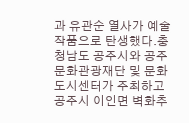과 유관순 열사가 예술작품으로 탄생했다.충청남도 공주시와 공주문화관광재단 및 문화도시센터가 주최하고 공주시 이인면 벽화추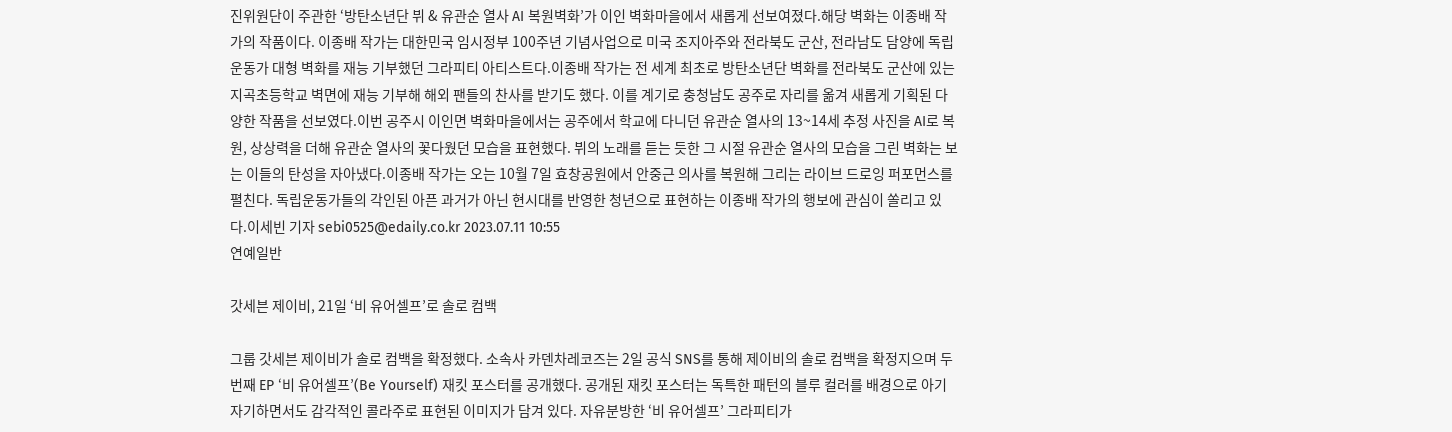진위원단이 주관한 ‘방탄소년단 뷔 & 유관순 열사 AI 복원벽화’가 이인 벽화마을에서 새롭게 선보여졌다.해당 벽화는 이종배 작가의 작품이다. 이종배 작가는 대한민국 임시정부 100주년 기념사업으로 미국 조지아주와 전라북도 군산, 전라남도 담양에 독립운동가 대형 벽화를 재능 기부했던 그라피티 아티스트다.이종배 작가는 전 세계 최초로 방탄소년단 벽화를 전라북도 군산에 있는 지곡초등학교 벽면에 재능 기부해 해외 팬들의 찬사를 받기도 했다. 이를 계기로 충청남도 공주로 자리를 옮겨 새롭게 기획된 다양한 작품을 선보였다.이번 공주시 이인면 벽화마을에서는 공주에서 학교에 다니던 유관순 열사의 13~14세 추정 사진을 AI로 복원, 상상력을 더해 유관순 열사의 꽃다웠던 모습을 표현했다. 뷔의 노래를 듣는 듯한 그 시절 유관순 열사의 모습을 그린 벽화는 보는 이들의 탄성을 자아냈다.이종배 작가는 오는 10월 7일 효창공원에서 안중근 의사를 복원해 그리는 라이브 드로잉 퍼포먼스를 펼친다. 독립운동가들의 각인된 아픈 과거가 아닌 현시대를 반영한 청년으로 표현하는 이종배 작가의 행보에 관심이 쏠리고 있다.이세빈 기자 sebi0525@edaily.co.kr 2023.07.11 10:55
연예일반

갓세븐 제이비, 21일 ‘비 유어셀프’로 솔로 컴백

그룹 갓세븐 제이비가 솔로 컴백을 확정했다. 소속사 카덴차레코즈는 2일 공식 SNS를 통해 제이비의 솔로 컴백을 확정지으며 두 번째 EP ‘비 유어셀프’(Be Yourself) 재킷 포스터를 공개했다. 공개된 재킷 포스터는 독특한 패턴의 블루 컬러를 배경으로 아기자기하면서도 감각적인 콜라주로 표현된 이미지가 담겨 있다. 자유분방한 ‘비 유어셀프’ 그라피티가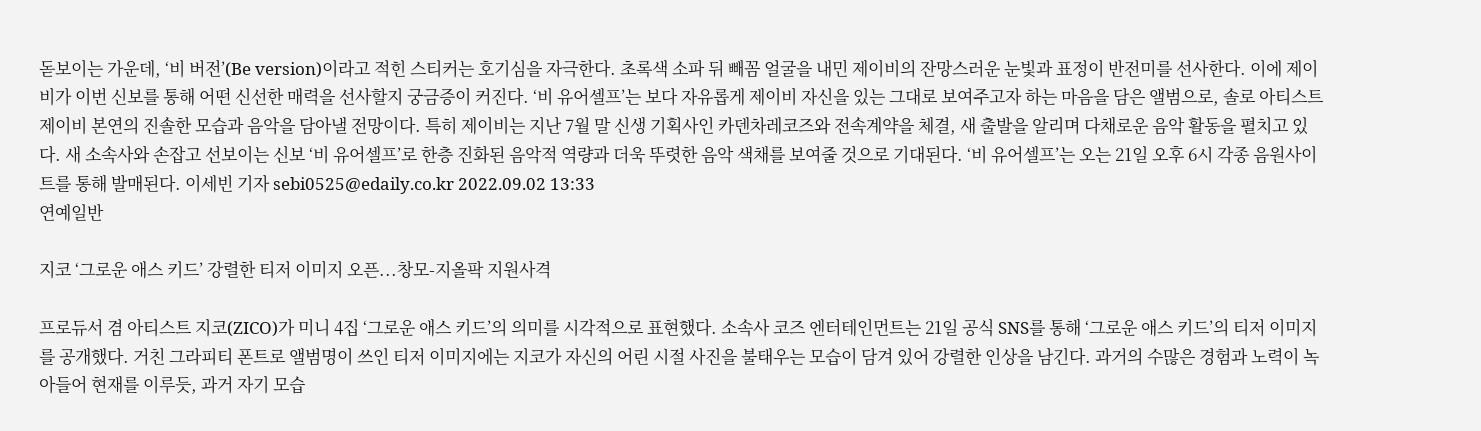돋보이는 가운데, ‘비 버전’(Be version)이라고 적힌 스티커는 호기심을 자극한다. 초록색 소파 뒤 빼꼼 얼굴을 내민 제이비의 잔망스러운 눈빛과 표정이 반전미를 선사한다. 이에 제이비가 이번 신보를 통해 어떤 신선한 매력을 선사할지 궁금증이 커진다. ‘비 유어셀프’는 보다 자유롭게 제이비 자신을 있는 그대로 보여주고자 하는 마음을 담은 앨범으로, 솔로 아티스트 제이비 본연의 진솔한 모습과 음악을 담아낼 전망이다. 특히 제이비는 지난 7월 말 신생 기획사인 카덴차레코즈와 전속계약을 체결, 새 출발을 알리며 다채로운 음악 활동을 펼치고 있다. 새 소속사와 손잡고 선보이는 신보 ‘비 유어셀프’로 한층 진화된 음악적 역량과 더욱 뚜렷한 음악 색채를 보여줄 것으로 기대된다. ‘비 유어셀프’는 오는 21일 오후 6시 각종 음원사이트를 통해 발매된다. 이세빈 기자 sebi0525@edaily.co.kr 2022.09.02 13:33
연예일반

지코 ‘그로운 애스 키드’ 강렬한 티저 이미지 오픈...창모-지올팍 지원사격

프로듀서 겸 아티스트 지코(ZICO)가 미니 4집 ‘그로운 애스 키드’의 의미를 시각적으로 표현했다. 소속사 코즈 엔터테인먼트는 21일 공식 SNS를 통해 ‘그로운 애스 키드’의 티저 이미지를 공개했다. 거친 그라피티 폰트로 앨범명이 쓰인 티저 이미지에는 지코가 자신의 어린 시절 사진을 불태우는 모습이 담겨 있어 강렬한 인상을 남긴다. 과거의 수많은 경험과 노력이 녹아들어 현재를 이루듯, 과거 자기 모습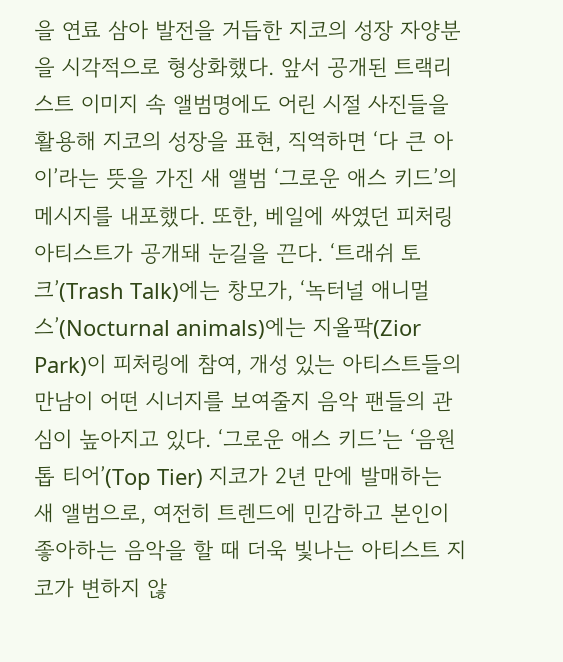을 연료 삼아 발전을 거듭한 지코의 성장 자양분을 시각적으로 형상화했다. 앞서 공개된 트랙리스트 이미지 속 앨범명에도 어린 시절 사진들을 활용해 지코의 성장을 표현, 직역하면 ‘다 큰 아이’라는 뜻을 가진 새 앨범 ‘그로운 애스 키드’의 메시지를 내포했다. 또한, 베일에 싸였던 피처링 아티스트가 공개돼 눈길을 끈다. ‘트래쉬 토크’(Trash Talk)에는 창모가, ‘녹터널 애니멀스’(Nocturnal animals)에는 지올팍(Zior Park)이 피처링에 참여, 개성 있는 아티스트들의 만남이 어떤 시너지를 보여줄지 음악 팬들의 관심이 높아지고 있다. ‘그로운 애스 키드’는 ‘음원 톱 티어’(Top Tier) 지코가 2년 만에 발매하는 새 앨범으로, 여전히 트렌드에 민감하고 본인이 좋아하는 음악을 할 때 더욱 빛나는 아티스트 지코가 변하지 않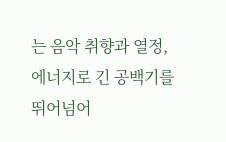는 음악 취향과 열정, 에너지로 긴 공백기를 뛰어넘어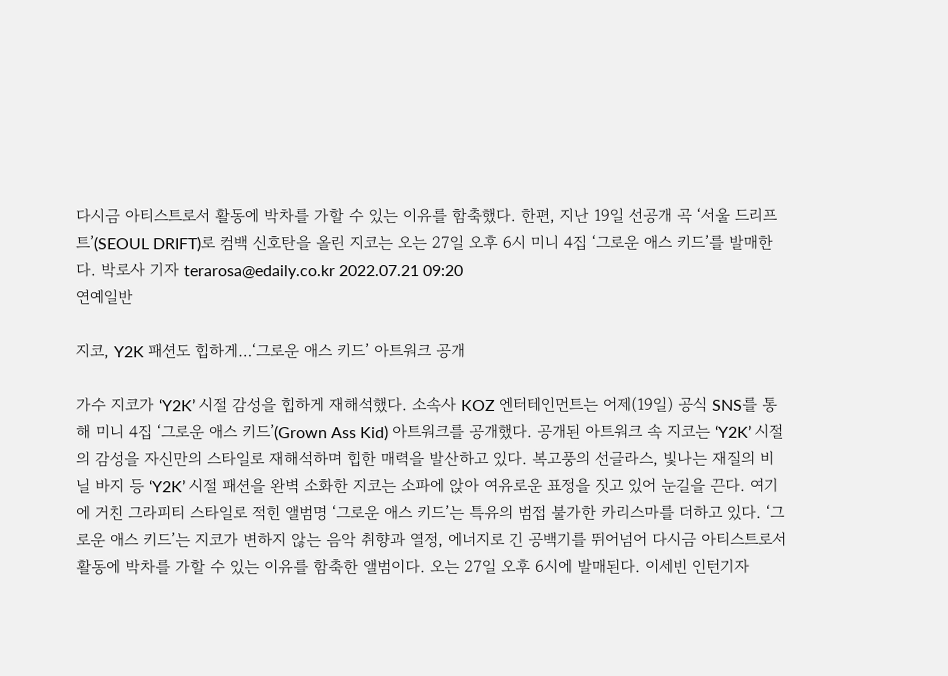다시금 아티스트로서 활동에 박차를 가할 수 있는 이유를 함축했다. 한편, 지난 19일 선공개 곡 ‘서울 드리프트’(SEOUL DRIFT)로 컴백 신호탄을 올린 지코는 오는 27일 오후 6시 미니 4집 ‘그로운 애스 키드’를 발매한다. 박로사 기자 terarosa@edaily.co.kr 2022.07.21 09:20
연예일반

지코, Y2K 패션도 힙하게…‘그로운 애스 키드’ 아트워크 공개

가수 지코가 ‘Y2K’ 시절 감성을 힙하게 재해석했다. 소속사 KOZ 엔터테인먼트는 어제(19일) 공식 SNS를 통해 미니 4집 ‘그로운 애스 키드’(Grown Ass Kid) 아트워크를 공개했다. 공개된 아트워크 속 지코는 ‘Y2K’ 시절의 감성을 자신만의 스타일로 재해석하며 힙한 매력을 발산하고 있다. 복고풍의 선글라스, 빛나는 재질의 비닐 바지 등 ‘Y2K’ 시절 패션을 완벽 소화한 지코는 소파에 앉아 여유로운 표정을 짓고 있어 눈길을 끈다. 여기에 거친 그라피티 스타일로 적힌 앨범명 ‘그로운 애스 키드’는 특유의 범접 불가한 카리스마를 더하고 있다. ‘그로운 애스 키드’는 지코가 변하지 않는 음악 취향과 열정, 에너지로 긴 공백기를 뛰어넘어 다시금 아티스트로서 활동에 박차를 가할 수 있는 이유를 함축한 앨범이다. 오는 27일 오후 6시에 발매된다. 이세빈 인턴기자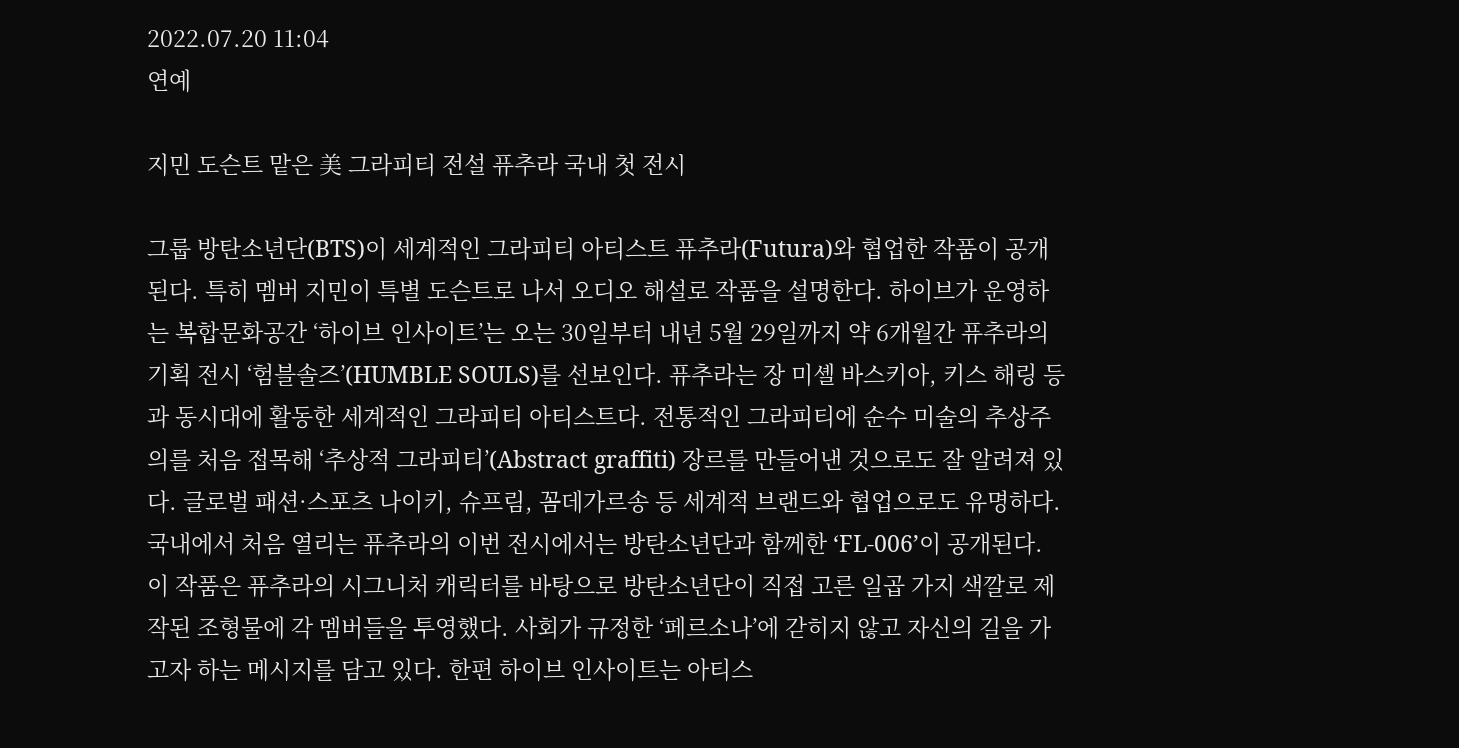2022.07.20 11:04
연예

지민 도슨트 맡은 美 그라피티 전설 퓨추라 국내 첫 전시

그룹 방탄소년단(BTS)이 세계적인 그라피티 아티스트 퓨추라(Futura)와 협업한 작품이 공개된다. 특히 멤버 지민이 특별 도슨트로 나서 오디오 해설로 작품을 설명한다. 하이브가 운영하는 복합문화공간 ‘하이브 인사이트’는 오는 30일부터 내년 5월 29일까지 약 6개월간 퓨추라의 기획 전시 ‘험블솔즈’(HUMBLE SOULS)를 선보인다. 퓨추라는 장 미셸 바스키아, 키스 해링 등과 동시대에 활동한 세계적인 그라피티 아티스트다. 전통적인 그라피티에 순수 미술의 추상주의를 처음 접목해 ‘추상적 그라피티’(Abstract graffiti) 장르를 만들어낸 것으로도 잘 알려져 있다. 글로벌 패션·스포츠 나이키, 슈프림, 꼼데가르송 등 세계적 브랜드와 협업으로도 유명하다. 국내에서 처음 열리는 퓨추라의 이번 전시에서는 방탄소년단과 함께한 ‘FL-006’이 공개된다. 이 작품은 퓨추라의 시그니처 캐릭터를 바탕으로 방탄소년단이 직접 고른 일곱 가지 색깔로 제작된 조형물에 각 멤버들을 투영했다. 사회가 규정한 ‘페르소나’에 갇히지 않고 자신의 길을 가고자 하는 메시지를 담고 있다. 한편 하이브 인사이트는 아티스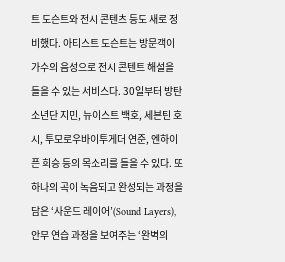트 도슨트와 전시 콘텐츠 등도 새로 정비했다. 아티스트 도슨트는 방문객이 가수의 음성으로 전시 콘텐트 해설을 들을 수 있는 서비스다. 30일부터 방탄소년단 지민, 뉴이스트 백호, 세븐틴 호시, 투모로우바이투게더 연준, 엔하이픈 희승 등의 목소리를 들을 수 있다. 또 하나의 곡이 녹음되고 완성되는 과정을 담은 ‘사운드 레이어’(Sound Layers), 안무 연습 과정을 보여주는 ‘완벽의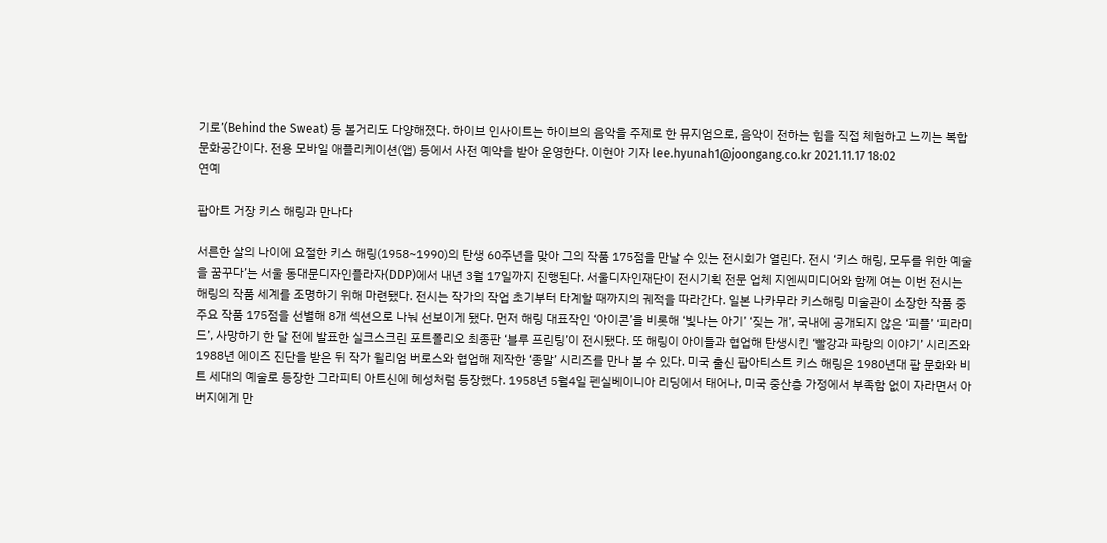기로’(Behind the Sweat) 등 볼거리도 다양해졌다. 하이브 인사이트는 하이브의 음악을 주제로 한 뮤지엄으로, 음악이 전하는 힘을 직접 체험하고 느끼는 복합문화공간이다. 전용 모바일 애플리케이션(앱) 등에서 사전 예약을 받아 운영한다. 이현아 기자 lee.hyunah1@joongang.co.kr 2021.11.17 18:02
연예

팝아트 거장 키스 해링과 만나다

서른한 살의 나이에 요절한 키스 해링(1958~1990)의 탄생 60주년을 맞아 그의 작품 175점을 만날 수 있는 전시회가 열린다. 전시 ‘키스 해링, 모두를 위한 예술을 꿈꾸다’는 서울 동대문디자인플라자(DDP)에서 내년 3월 17일까지 진행된다. 서울디자인재단이 전시기획 전문 업체 지엔씨미디어와 함께 여는 이번 전시는 해링의 작품 세계를 조명하기 위해 마련됐다. 전시는 작가의 작업 초기부터 타계할 때까지의 궤적을 따라간다. 일본 나카무라 키스해링 미술관이 소장한 작품 중 주요 작품 175점을 선별해 8개 섹션으로 나눠 선보이게 됐다. 먼저 해링 대표작인 ‘아이콘’을 비롯해 ‘빛나는 아기’ ‘짖는 개’, 국내에 공개되지 않은 ‘피플’ ‘피라미드’, 사망하기 한 달 전에 발표한 실크스크린 포트폴리오 최종판 ‘블루 프린팅’이 전시됐다. 또 해링이 아이들과 협업해 탄생시킨 ‘빨강과 파랑의 이야기’ 시리즈와 1988년 에이즈 진단을 받은 뒤 작가 윌리엄 버로스와 협업해 제작한 ‘종말’ 시리즈를 만나 볼 수 있다. 미국 출신 팝아티스트 키스 해링은 1980년대 팝 문화와 비트 세대의 예술로 등장한 그라피티 아트신에 혜성처럼 등장했다. 1958년 5월4일 펜실베이니아 리딩에서 태어나, 미국 중산층 가정에서 부족함 없이 자라면서 아버지에게 만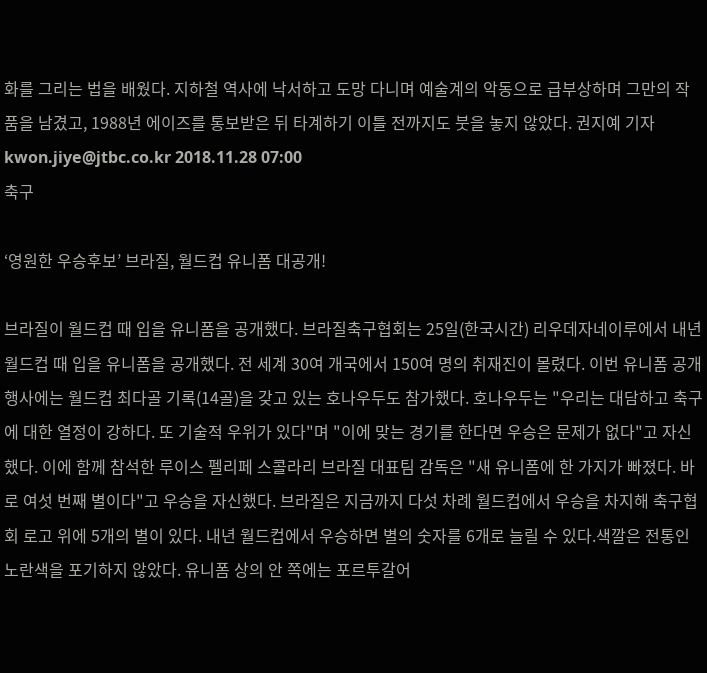화를 그리는 법을 배웠다. 지하철 역사에 낙서하고 도망 다니며 예술계의 악동으로 급부상하며 그만의 작품을 남겼고, 1988년 에이즈를 통보받은 뒤 타계하기 이틀 전까지도 붓을 놓지 않았다. 권지예 기자 kwon.jiye@jtbc.co.kr 2018.11.28 07:00
축구

‘영원한 우승후보’ 브라질, 월드컵 유니폼 대공개!

브라질이 월드컵 때 입을 유니폼을 공개했다. 브라질축구협회는 25일(한국시간) 리우데자네이루에서 내년 월드컵 때 입을 유니폼을 공개했다. 전 세계 30여 개국에서 150여 명의 취재진이 몰렸다. 이번 유니폼 공개 행사에는 월드컵 최다골 기록(14골)을 갖고 있는 호나우두도 참가했다. 호나우두는 "우리는 대담하고 축구에 대한 열정이 강하다. 또 기술적 우위가 있다"며 "이에 맞는 경기를 한다면 우승은 문제가 없다"고 자신했다. 이에 함께 참석한 루이스 펠리페 스콜라리 브라질 대표팀 감독은 "새 유니폼에 한 가지가 빠졌다. 바로 여섯 번째 별이다"고 우승을 자신했다. 브라질은 지금까지 다섯 차례 월드컵에서 우승을 차지해 축구협회 로고 위에 5개의 별이 있다. 내년 월드컵에서 우승하면 별의 숫자를 6개로 늘릴 수 있다.색깔은 전통인 노란색을 포기하지 않았다. 유니폼 상의 안 쪽에는 포르투갈어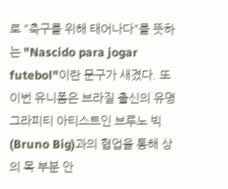로 "축구를 위해 태어나다"를 뜻하는 "Nascido para jogar futebol"이란 문구가 새겼다. 또 이번 유니폼은 브라질 출신의 유명 그라피티 아티스트인 브루노 빅(Bruno Big)과의 협업을 통해 상의 목 부분 안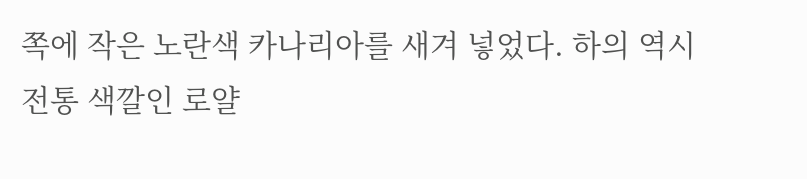쪽에 작은 노란색 카나리아를 새겨 넣었다. 하의 역시 전통 색깔인 로얄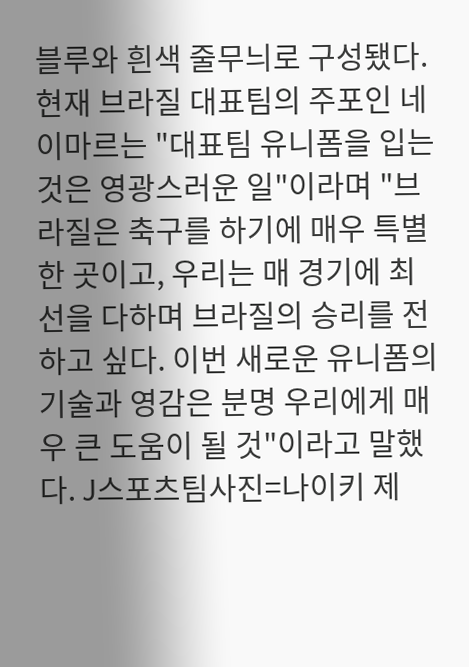블루와 흰색 줄무늬로 구성됐다. 현재 브라질 대표팀의 주포인 네이마르는 "대표팀 유니폼을 입는 것은 영광스러운 일"이라며 "브라질은 축구를 하기에 매우 특별한 곳이고, 우리는 매 경기에 최선을 다하며 브라질의 승리를 전하고 싶다. 이번 새로운 유니폼의 기술과 영감은 분명 우리에게 매우 큰 도움이 될 것"이라고 말했다. J스포츠팀사진=나이키 제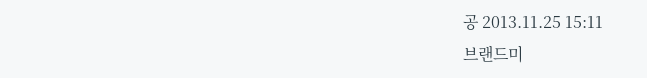공 2013.11.25 15:11
브랜드미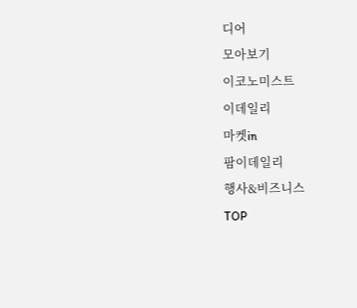디어
모아보기
이코노미스트
이데일리
마켓in
팜이데일리
행사&비즈니스
TOP